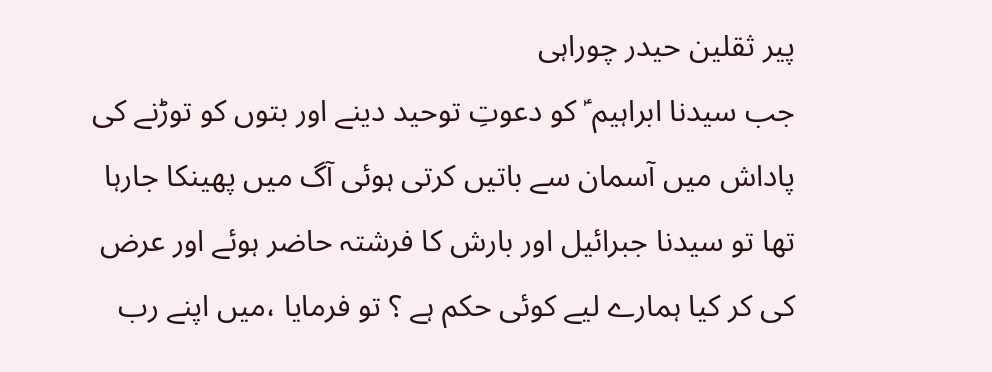پیر ثقلین حیدر چوراہی
جب سیدنا ابراہیم ؑ کو دعوتِ توحید دینے اور بتوں کو توڑنے کی پاداش میں آسمان سے باتیں کرتی ہوئی آگ میں پھینکا جارہا تھا تو سیدنا جبرائیل اور بارش کا فرشتہ حاضر ہوئے اور عرض کی کر کیا ہمارے لیے کوئی حکم ہے ؟ تو فرمایا ،میں اپنے رب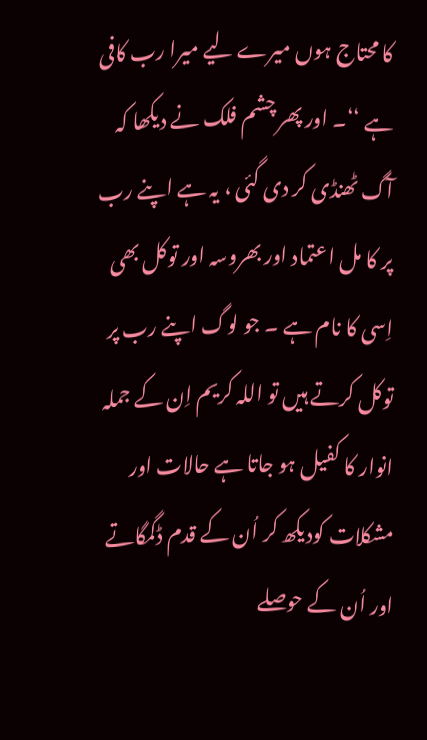کا محتاج ہوں میرے لیے میرا رب کافی ہے ‘‘۔ اور پھر چشم فلک نے دیکھا کہ آگ ٹھنڈی کر دی گئی ، یہ ہے اپنے رب پر کا مل اعتماد اور بھروسہ اور توکل بھی اِسی کا نام ہے ۔ جو لوگ اپنے رب پر توکل کرتے ہیں تو اللہ کریم اِن کے جملہ انوار کا کفیل ہو جاتا ہے حالات اور مشکلات کودیکھ کر اُن کے قدم ڈگمگاتے اور اُن کے حوصلے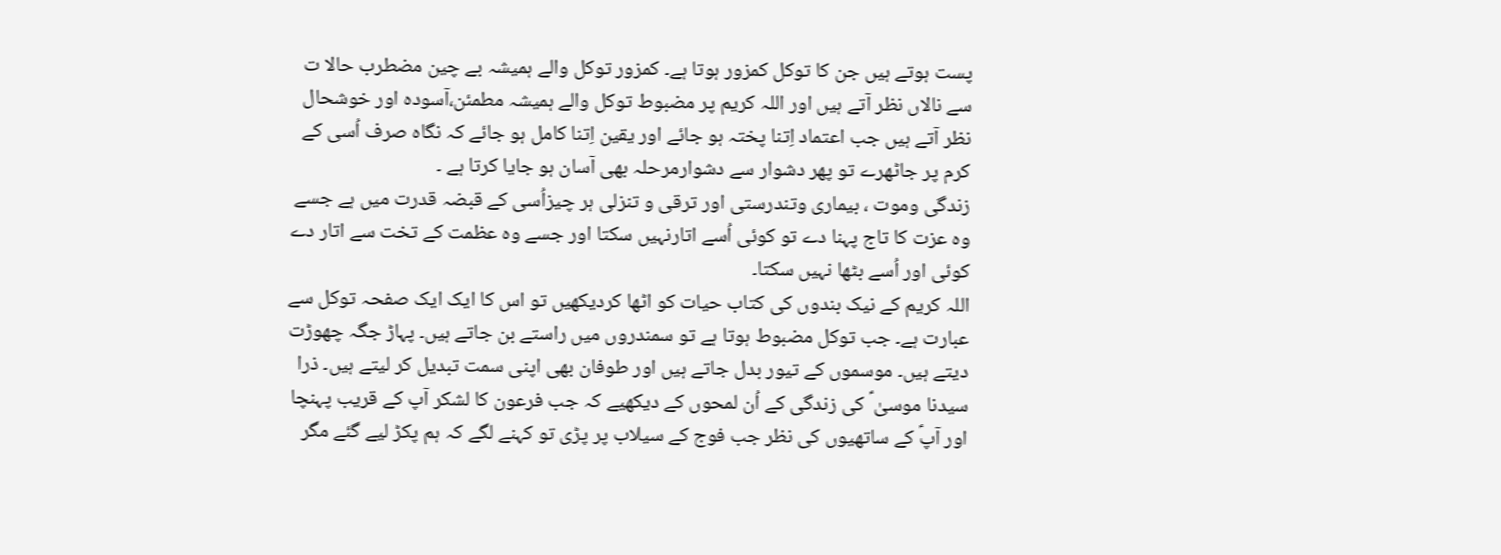پست ہوتے ہیں جن کا توکل کمزور ہوتا ہے۔ کمزور توکل والے ہمیشہ بے چین مضطرب حالا ت سے نالاں نظر آتے ہیں اور اللہ کریم پر مضبوط توکل والے ہمیشہ مطمئن،آسودہ اور خوشحال نظر آتے ہیں جب اعتماد اِتنا پختہ ہو جائے اور یقین اِتنا کامل ہو جائے کہ نگاہ صرف اُسی کے کرم پر جاٹھرے تو پھر دشوار سے دشوارمرحلہ بھی آسان ہو جایا کرتا ہے ۔
زندگی وموت ، بیماری وتندرستی اور ترقی و تنزلی ہر چیزاُسی کے قبضہ قدرت میں ہے جسے وہ عزت کا تاج پہنا دے تو کوئی اُسے اتارنہیں سکتا اور جسے وہ عظمت کے تخت سے اتار دے کوئی اور اُسے بٹھا نہیں سکتا۔
اللہ کریم کے نیک بندوں کی کتاب حیات کو اٹھا کردیکھیں تو اس کا ایک ایک صفحہ توکل سے عبارت ہے۔ جب توکل مضبوط ہوتا ہے تو سمندروں میں راستے بن جاتے ہیں۔ پہاڑ جگہ چھوڑت دیتے ہیں۔ موسموں کے تیور بدل جاتے ہیں اور طوفان بھی اپنی سمت تبدیل کر لیتے ہیں۔ ذرا سیدنا موسیٰ ؑ کی زندگی کے اُن لمحوں کے دیکھیے کہ جب فرعون کا لشکر آپ کے قریب پہنچا اور آپؑ کے ساتھیوں کی نظر جب فوج کے سیلاب پر پڑی تو کہنے لگے کہ ہم پکڑ لیے گئے مگر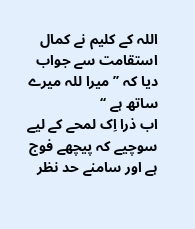اللہ کے کلیم نے کمال استقامت سے جواب دیا کہ ’’میرا للہ میرے ساتھ ہے ‘‘
اب ذرا اِک لمحے کے لیے سوچیے کہ پیچھے فوج ہے اور سامنے حد نظر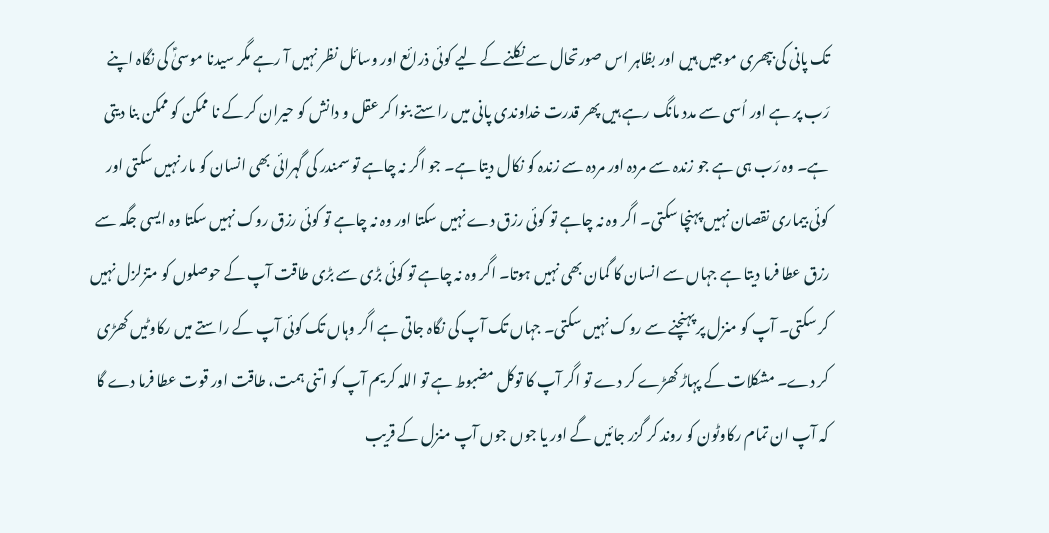تک پانی کی بپھری موجیں ہیں اور بظاہر اس صورتحال سے نکلنے کے لیے کوئی ذرائع اور وسائل نظر نہیں آ رہے مگر سیدنا موسیٰؑ کی نگاہ اپنے رَب پر ہے اور اُسی سے مدد مانگ رہے ہیں پھر قدرت خداوندی پانی میں راستے بنوا کر عقل و دانش کو حیران کر کے نا ممکن کو ممکن بنا دیتی ہے۔ وہ رَب ہی ہے جو زندہ سے مردہ اور مردہ سے زندہ کو نکال دیتا ہے۔ جو اگر نہ چاہے تو سمندر کی گہرائی بھی انسان کو مار نہیں سکتی اور کوئی بیماری نقصان نہیں پہنچا سکتی۔ اگر وہ نہ چاہے تو کوئی رزق دے نہیں سکتا اور وہ نہ چاہے تو کوئی رزق روک نہیں سکتا وہ ایسی جگہ سے رزق عطا فرما دیتا ہے جہاں سے انسان کا گمان بھی نہیں ہوتا۔ اگر وہ نہ چاہے تو کوئی بڑی سے بڑی طاقت آپ کے حوصلوں کو متزلزل نہیں کر سکتی۔ آپ کو منزل پر پہنچنے سے روک نہیں سکتی۔ جہاں تک آپ کی نگاہ جاتی ہے اگر وہاں تک کوئی آپ کے راستے میں رکاوٹیں کھڑی کر دے۔ مشکلات کے پہاڑ کھڑے کر دے تو اگر آپ کا توکل مضبوط ہے تو اللہ کریم آپ کو اتنی ہمت، طاقت اور قوت عطا فرما دے گا کہ آپ ان تمام رکاوٹون کو روند کر گزر جائیں گے اور یا جوں جوں آپ منزل کے قریب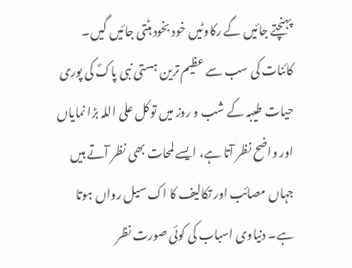پہنچتے جائیں گے رکاوٹیں خود بخود ہٹتی جائیں گیں۔
کائنات کی سب سے عظیم ترین ہستی نبی پاکؐ کی پوری حیات طیبہ کے شب و روز میں توکل علی اللہ بڑا نمایاں اور واضح نظر آتا ہے، ایسے لمحات بھی نظر آتے ہیں جہاں مصائب اور تکالیف کا اک سیل رواں ہوتا ہے۔ دنیاوی اسباب کی کوئی صورت نظر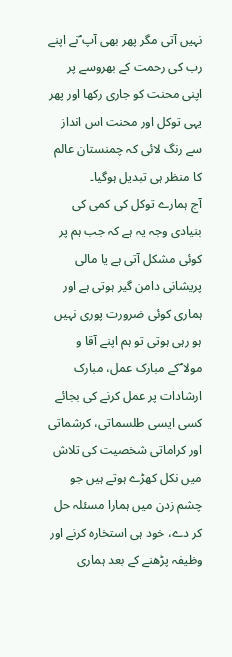نہیں آتی مگر پھر بھی آپ ؐنے اپنے رب کی رحمت کے بھروسے پر اپنی محنت کو جاری رکھا اور پھر یہی توکل اور محنت اس انداز سے رنگ لائی کہ چمنستان عالم کا منظر ہی تبدیل ہوگیا۔
آج ہمارے توکل کی کمی کی بنیادی وجہ یہ ہے کہ جب ہم پر کوئی مشکل آتی ہے یا مالی پریشانی دامن گیر ہوتی ہے اور ہماری کوئی ضرورت پوری نہیں ہو رہی ہوتی تو ہم اپنے آقا و مولا ؐکے مبارک عمل، مبارک ارشادات پر عمل کرنے کی بجائے کسی ایسی طلسماتی، کرشماتی اور کراماتی شخصیت کی تلاش میں نکل کھڑے ہوتے ہیں جو چشم زدن میں ہمارا مسئلہ حل کر دے، خود ہی استخارہ کرنے اور وظیفہ پڑھنے کے بعد ہماری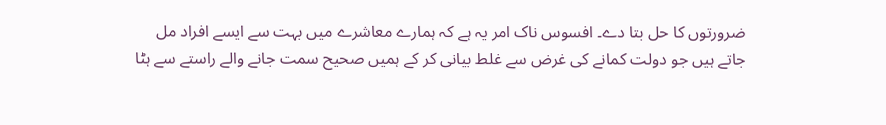ضرورتوں کا حل بتا دے۔ افسوس ناک امر یہ ہے کہ ہمارے معاشرے میں بہت سے ایسے افراد مل جاتے ہیں جو دولت کمانے کی غرض سے غلط بیانی کر کے ہمیں صحیح سمت جانے والے راستے سے ہٹا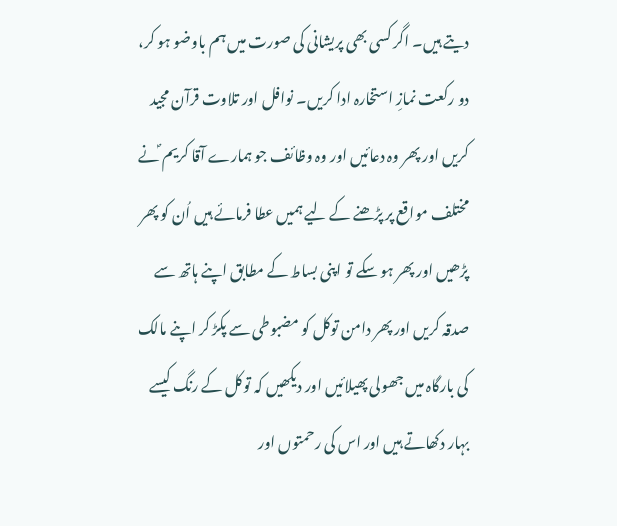دیتے ہیں۔ اگر کسی بھی پریشانی کی صورت میں ہم باوضو ہو کر، دو رکعت نمازِ استخارہ ادا کریں۔ نوافل اور تلاوت قرآن مجید کریں اور پھر وہ دعائیں اور وہ وظائف جو ہمارے آقا کریم ؐنے مختلف مواقع پر پڑھنے کے لیے ہمیں عطا فرمائے ہیں اُن کو پھر پڑھیں اور پھر ہو سکے تو اپنی بساط کے مطابق اپنے ہاتھ سے صدقہ کریں اور پھر دامن توکل کو مضبوطی سے پکڑ کر اپنے مالک کی بارگاہ میں جھولی پھیلائیں اور دیکھیں کہ توکل کے رنگ کیسے بہار دکھاتے ہیں اور اس کی رحمتوں اور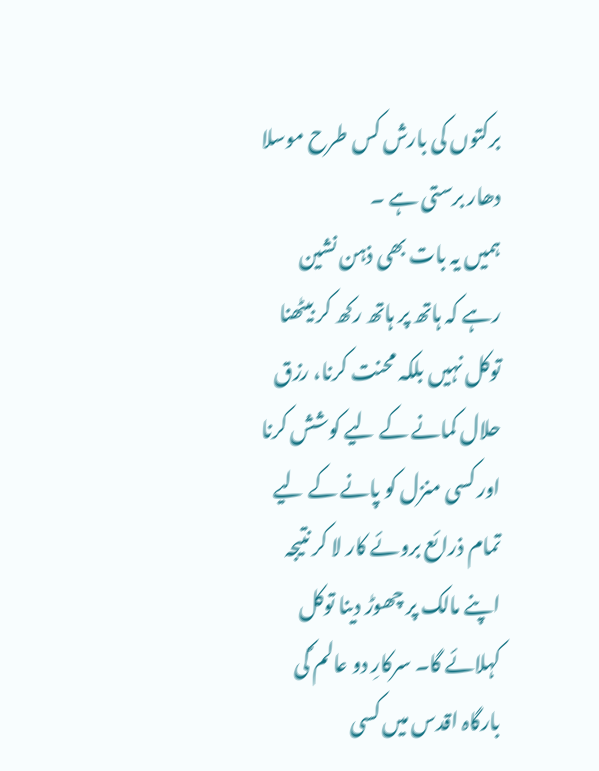برکتوں کی بارش کس طرح موسلا دھار برستی ہے ۔
ہمیں یہ بات بھی ذہن نشین رہے کہ ہاتھ پر ہاتھ رکھ کر بیٹھنا توکل نہیں بلکہ محنت کرنا، رزق حلال کمانے کے لیے کوشش کرنا اور کسی منزل کو پانے کے لیے تمام ذرائع بروئے کار لا کر نتیجہ اپنے مالک پر چھوڑ دینا توکل کہلائے گا۔ سرکارِ دو عالم ؐکی بارگاہ اقدس میں کسی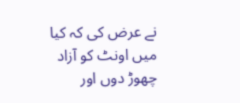نے عرض کی کہ کیا میں اونٹ کو آزاد چھوڑ دوں اور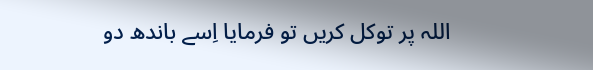اللہ پر توکل کریں تو فرمایا اِسے باندھ دو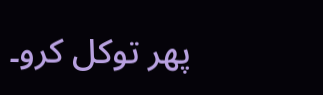پھر توکل کرو۔